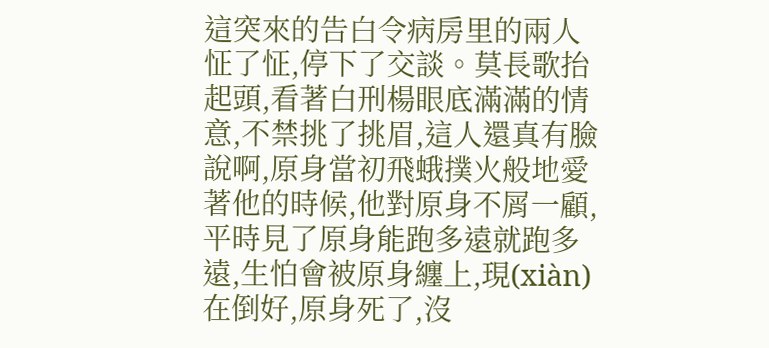這突來的告白令病房里的兩人怔了怔,停下了交談。莫長歌抬起頭,看著白刑楊眼底滿滿的情意,不禁挑了挑眉,這人還真有臉說啊,原身當初飛蛾撲火般地愛著他的時候,他對原身不屑一顧,平時見了原身能跑多遠就跑多遠,生怕會被原身纏上,現(xiàn)在倒好,原身死了,沒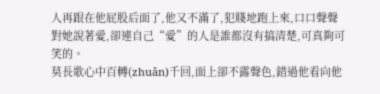人再跟在他屁股后面了,他又不滿了,犯賤地跑上來,口口聲聲對她說著愛,卻連自己“愛”的人是誰都沒有搞清楚,可真夠可笑的。
莫長歌心中百轉(zhuǎn)千回,面上卻不露聲色,錯過他看向他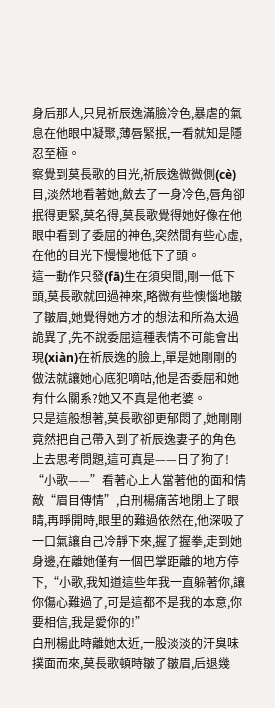身后那人,只見祈辰逸滿臉冷色,暴虐的氣息在他眼中凝聚,薄唇緊抿,一看就知是隱忍至極。
察覺到莫長歌的目光,祈辰逸微微側(cè)目,淡然地看著她,斂去了一身冷色,唇角卻抿得更緊,莫名得,莫長歌覺得她好像在他眼中看到了委屈的神色,突然間有些心虛,在他的目光下慢慢地低下了頭。
這一動作只發(fā)生在須臾間,剛一低下頭,莫長歌就回過神來,略微有些懊惱地皺了皺眉,她覺得她方才的想法和所為太過詭異了,先不說委屈這種表情不可能會出現(xiàn)在祈辰逸的臉上,單是她剛剛的做法就讓她心底犯嘀咕,他是否委屈和她有什么關系?她又不真是他老婆。
只是這般想著,莫長歌卻更郁悶了,她剛剛竟然把自己帶入到了祈辰逸妻子的角色上去思考問題,這可真是——日了狗了!
“小歌——”看著心上人當著他的面和情敵“眉目傳情”,白刑楊痛苦地閉上了眼睛,再睜開時,眼里的難過依然在,他深吸了一口氣讓自己冷靜下來,握了握拳,走到她身邊,在離她僅有一個巴掌距離的地方停下,“小歌,我知道這些年我一直躲著你,讓你傷心難過了,可是這都不是我的本意,你要相信,我是愛你的!”
白刑楊此時離她太近,一股淡淡的汗臭味撲面而來,莫長歌頓時皺了皺眉,后退幾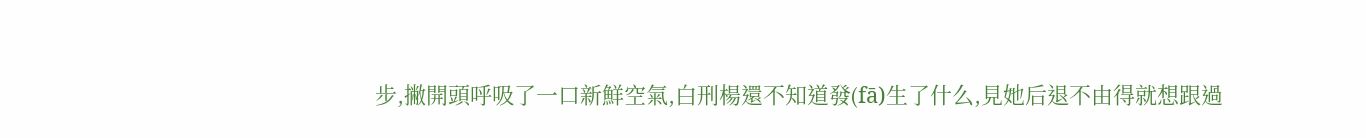步,撇開頭呼吸了一口新鮮空氣,白刑楊還不知道發(fā)生了什么,見她后退不由得就想跟過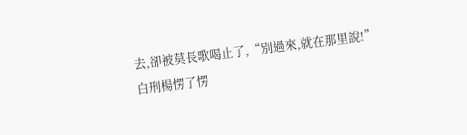去,卻被莫長歌喝止了,“別過來,就在那里說!”
白刑楊愣了愣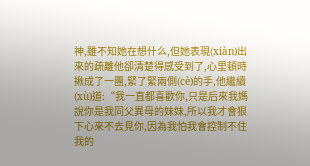神,雖不知她在想什么,但她表現(xiàn)出來的疏離他卻清楚得感受到了,心里頓時揪成了一團,緊了緊兩側(cè)的手,他繼續(xù)道:“我一直都喜歡你,只是后來我媽說你是我同父異母的妹妹,所以我才會狠下心來不去見你,因為我怕我會控制不住我的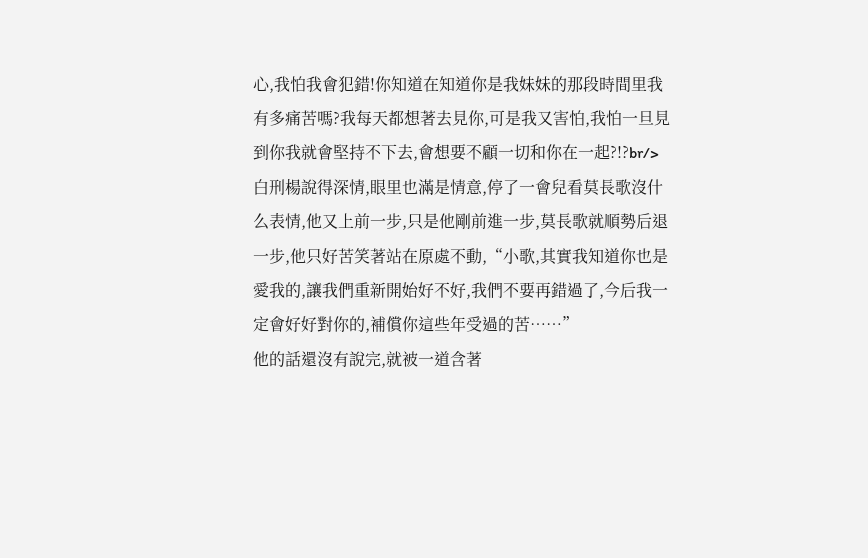心,我怕我會犯錯!你知道在知道你是我妹妹的那段時間里我有多痛苦嗎?我每天都想著去見你,可是我又害怕,我怕一旦見到你我就會堅持不下去,會想要不顧一切和你在一起?!?br/>
白刑楊說得深情,眼里也滿是情意,停了一會兒看莫長歌沒什么表情,他又上前一步,只是他剛前進一步,莫長歌就順勢后退一步,他只好苦笑著站在原處不動,“小歌,其實我知道你也是愛我的,讓我們重新開始好不好,我們不要再錯過了,今后我一定會好好對你的,補償你這些年受過的苦……”
他的話還沒有說完,就被一道含著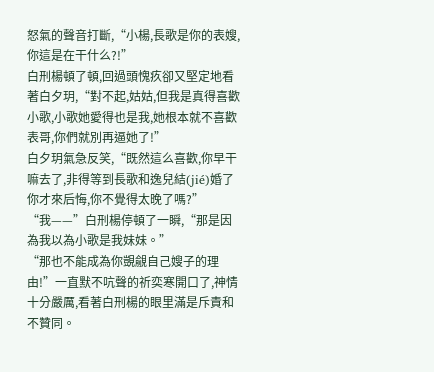怒氣的聲音打斷,“小楊,長歌是你的表嫂,你這是在干什么?!”
白刑楊頓了頓,回過頭愧疚卻又堅定地看著白夕玥,“對不起,姑姑,但我是真得喜歡小歌,小歌她愛得也是我,她根本就不喜歡表哥,你們就別再逼她了!”
白夕玥氣急反笑,“既然這么喜歡,你早干嘛去了,非得等到長歌和逸兒結(jié)婚了你才來后悔,你不覺得太晚了嗎?”
“我——”白刑楊停頓了一瞬,“那是因為我以為小歌是我妹妹。”
“那也不能成為你覬覦自己嫂子的理由!”一直默不吭聲的祈奕寒開口了,神情十分嚴厲,看著白刑楊的眼里滿是斥責和不贊同。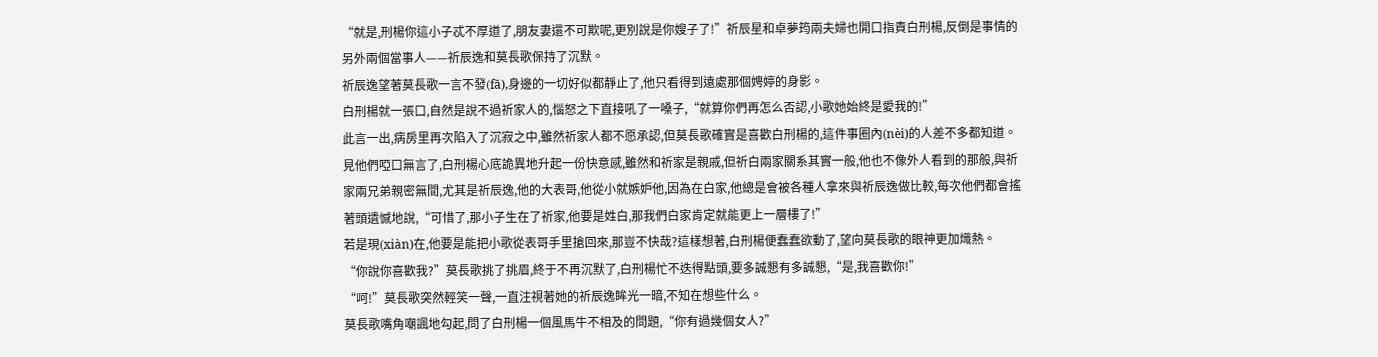“就是,刑楊你這小子忒不厚道了,朋友妻還不可欺呢,更別說是你嫂子了!”祈辰星和卓夢筠兩夫婦也開口指責白刑楊,反倒是事情的另外兩個當事人——祈辰逸和莫長歌保持了沉默。
祈辰逸望著莫長歌一言不發(fā),身邊的一切好似都靜止了,他只看得到遠處那個娉婷的身影。
白刑楊就一張口,自然是說不過祈家人的,惱怒之下直接吼了一嗓子,“就算你們再怎么否認,小歌她始終是愛我的!”
此言一出,病房里再次陷入了沉寂之中,雖然祈家人都不愿承認,但莫長歌確實是喜歡白刑楊的,這件事圈內(nèi)的人差不多都知道。
見他們啞口無言了,白刑楊心底詭異地升起一份快意感,雖然和祈家是親戚,但祈白兩家關系其實一般,他也不像外人看到的那般,與祈家兩兄弟親密無間,尤其是祈辰逸,他的大表哥,他從小就嫉妒他,因為在白家,他總是會被各種人拿來與祈辰逸做比較,每次他們都會搖著頭遺憾地說,“可惜了,那小子生在了祈家,他要是姓白,那我們白家肯定就能更上一層樓了!”
若是現(xiàn)在,他要是能把小歌從表哥手里搶回來,那豈不快哉?這樣想著,白刑楊便蠢蠢欲動了,望向莫長歌的眼神更加熾熱。
“你說你喜歡我?”莫長歌挑了挑眉,終于不再沉默了,白刑楊忙不迭得點頭,要多誠懇有多誠懇,“是,我喜歡你!”
“呵!”莫長歌突然輕笑一聲,一直注視著她的祈辰逸眸光一暗,不知在想些什么。
莫長歌嘴角嘲諷地勾起,問了白刑楊一個風馬牛不相及的問題,“你有過幾個女人?”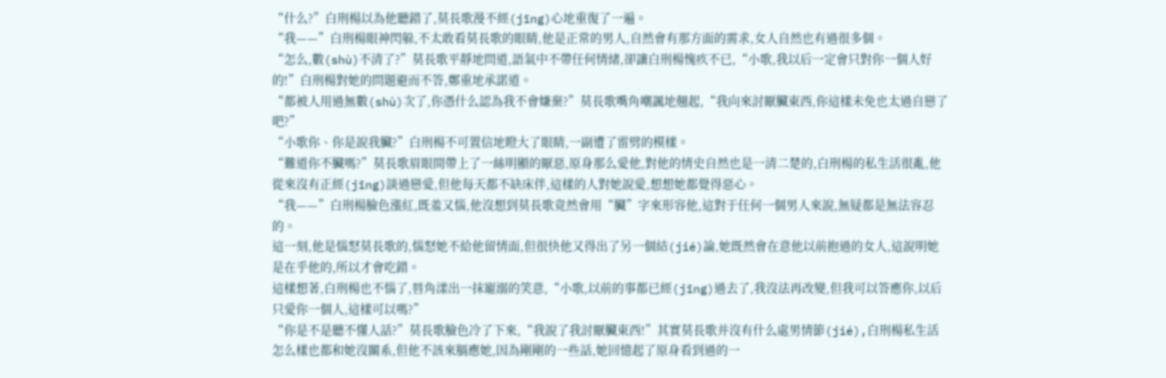“什么?”白刑楊以為他聽錯了,莫長歌漫不經(jīng)心地重復了一遍。
“我——”白刑楊眼神閃躲,不太敢看莫長歌的眼睛,他是正常的男人,自然會有那方面的需求,女人自然也有過很多個。
“怎么,數(shù)不清了?”莫長歌平靜地問道,語氣中不帶任何情緒,卻讓白刑楊愧疚不已,“小歌,我以后一定會只對你一個人好的!”白刑楊對她的問題避而不答,鄭重地承諾道。
“都被人用過無數(shù)次了,你憑什么認為我不會嫌棄?”莫長歌嘴角嘲諷地翹起,“我向來討厭臟東西,你這樣未免也太過自戀了吧?”
“小歌你、你是說我臟?”白刑楊不可置信地瞪大了眼睛,一副遭了雷劈的模樣。
“難道你不臟嗎?”莫長歌眉眼間帶上了一絲明顯的厭惡,原身那么愛他,對他的情史自然也是一清二楚的,白刑楊的私生活很亂,他從來沒有正經(jīng)談過戀愛,但他每天都不缺床伴,這樣的人對她說愛,想想她都覺得惡心。
“我——”白刑楊臉色漲紅,既羞又惱,他沒想到莫長歌竟然會用“臟”字來形容他,這對于任何一個男人來說,無疑都是無法容忍的。
這一刻,他是惱怒莫長歌的,惱怒她不給他留情面,但很快他又得出了另一個結(jié)論,她既然會在意他以前抱過的女人,這說明她是在乎他的,所以才會吃錯。
這樣想著,白刑楊也不惱了,唇角漾出一抹寵溺的笑意,“小歌,以前的事都已經(jīng)過去了,我沒法再改變,但我可以答應你,以后只愛你一個人,這樣可以嗎?”
“你是不是聽不懂人話?”莫長歌臉色冷了下來,“我說了我討厭臟東西!”其實莫長歌并沒有什么處男情節(jié),白刑楊私生活怎么樣也都和她沒關系,但他不該來膈應她,因為剛剛的一些話,她回憶起了原身看到過的一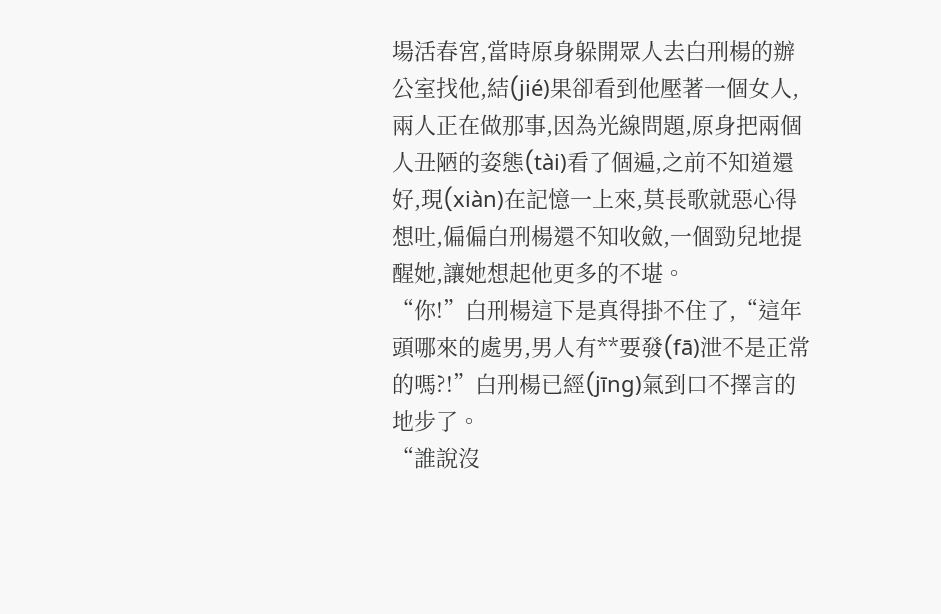場活春宮,當時原身躲開眾人去白刑楊的辦公室找他,結(jié)果卻看到他壓著一個女人,兩人正在做那事,因為光線問題,原身把兩個人丑陋的姿態(tài)看了個遍,之前不知道還好,現(xiàn)在記憶一上來,莫長歌就惡心得想吐,偏偏白刑楊還不知收斂,一個勁兒地提醒她,讓她想起他更多的不堪。
“你!”白刑楊這下是真得掛不住了,“這年頭哪來的處男,男人有**要發(fā)泄不是正常的嗎?!”白刑楊已經(jīng)氣到口不擇言的地步了。
“誰說沒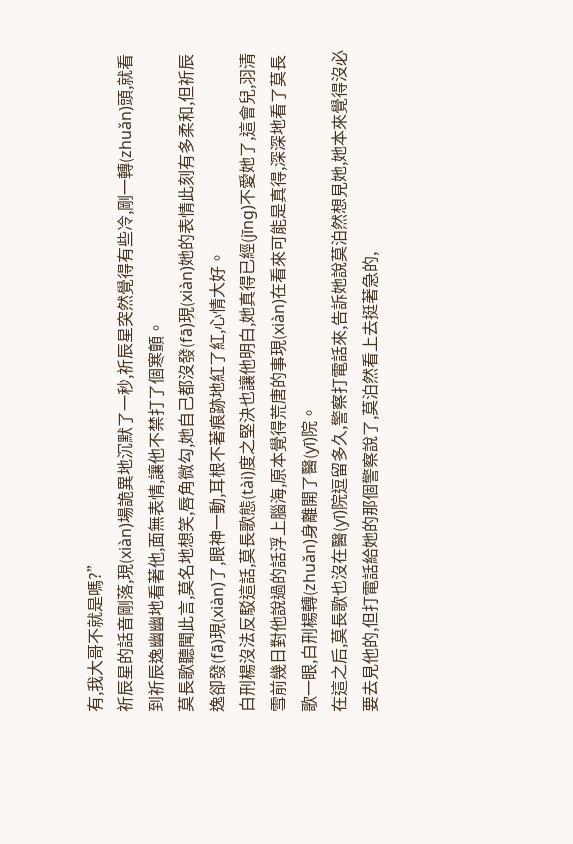有,我大哥不就是嗎?”
祈辰星的話音剛落,現(xiàn)場詭異地沉默了一秒,祈辰星突然覺得有些冷,剛一轉(zhuǎn)頭,就看到祈辰逸幽幽地看著他,面無表情,讓他不禁打了個寒顫。
莫長歌聽聞此言,莫名地想笑,唇角微勾,她自己都沒發(fā)現(xiàn)她的表情此刻有多柔和,但祈辰逸卻發(fā)現(xiàn)了,眼神一動,耳根不著痕跡地紅了紅,心情大好。
白刑楊沒法反駁這話,莫長歌態(tài)度之堅決也讓他明白,她真得已經(jīng)不愛她了,這會兒,羽清雪前幾日對他說過的話浮上腦海,原本覺得荒唐的事現(xiàn)在看來可能是真得,深深地看了莫長歌一眼,白刑楊轉(zhuǎn)身離開了醫(yī)院。
在這之后,莫長歌也沒在醫(yī)院逗留多久,警察打電話來,告訴她說莫泊然想見她,她本來覺得沒必要去見他的,但打電話給她的那個警察說了,莫泊然看上去挺著急的,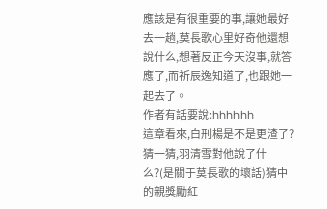應該是有很重要的事,讓她最好去一趟,莫長歌心里好奇他還想說什么,想著反正今天沒事,就答應了,而祈辰逸知道了,也跟她一起去了。
作者有話要說:hhhhhh
這章看來,白刑楊是不是更渣了?
猜一猜,羽清雪對他說了什么?(是關于莫長歌的壞話)猜中的親獎勵紅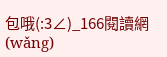包哦(:3∠)_166閱讀網(wǎng)